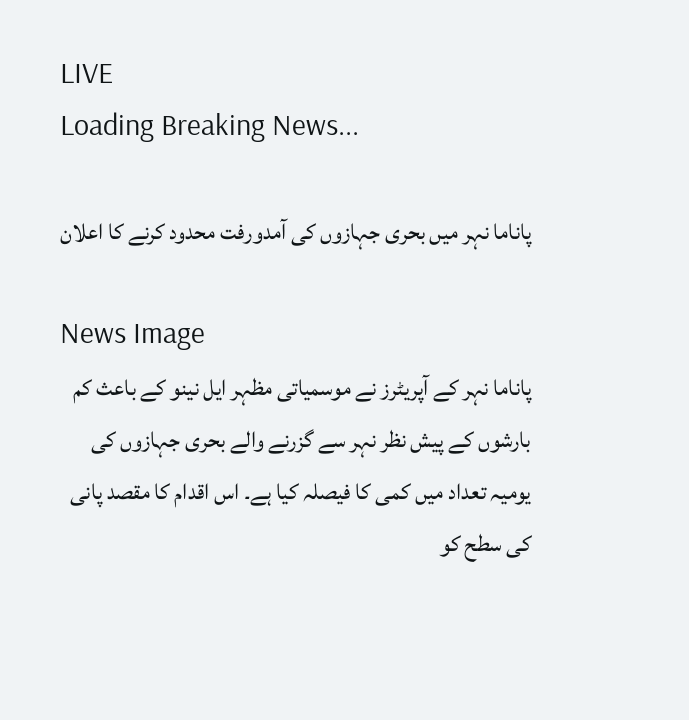LIVE
Loading Breaking News...

پاناما نہر میں بحری جہازوں کی آمدورفت محدود کرنے کا اعلان

News Image
پاناما نہر کے آپریٹرز نے موسمیاتی مظہر ایل نینو کے باعث کم بارشوں کے پیش نظر نہر سے گزرنے والے بحری جہازوں کی یومیہ تعداد میں کمی کا فیصلہ کیا ہے۔ اس اقدام کا مقصد پانی کی سطح کو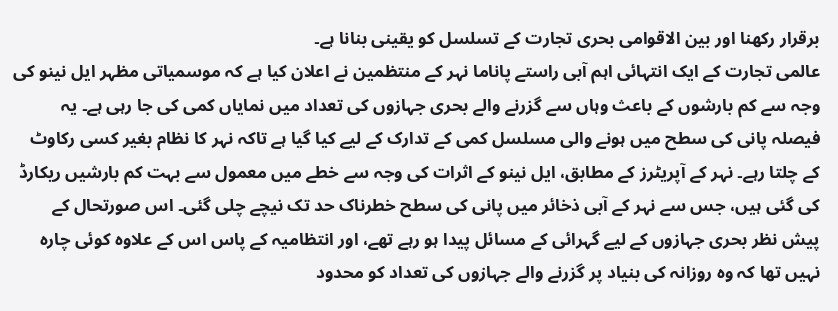برقرار رکھنا اور بین الاقوامی بحری تجارت کے تسلسل کو یقینی بنانا ہے۔
عالمی تجارت کے ایک انتہائی اہم آبی راستے پاناما نہر کے منتظمین نے اعلان کیا ہے کہ موسمیاتی مظہر ایل نینو کی وجہ سے کم بارشوں کے باعث وہاں سے گزرنے والے بحری جہازوں کی تعداد میں نمایاں کمی کی جا رہی ہے۔ یہ فیصلہ پانی کی سطح میں ہونے والی مسلسل کمی کے تدارک کے لیے کیا گیا ہے تاکہ نہر کا نظام بغیر کسی رکاوٹ کے چلتا رہے۔ نہر کے آپریٹرز کے مطابق، ایل نینو کے اثرات کی وجہ سے خطے میں معمول سے بہت کم بارشیں ریکارڈ کی گئی ہیں، جس سے نہر کے آبی ذخائر میں پانی کی سطح خطرناک حد تک نیچے چلی گئی۔ اس صورتحال کے پیش نظر بحری جہازوں کے لیے گہرائی کے مسائل پیدا ہو رہے تھے، اور انتظامیہ کے پاس اس کے علاوہ کوئی چارہ نہیں تھا کہ وہ روزانہ کی بنیاد پر گزرنے والے جہازوں کی تعداد کو محدود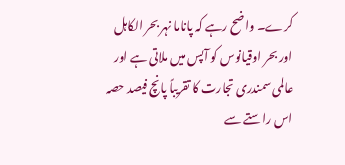کرے۔ واضح رہے کہ پاناما نہر بحر الکاہل اور بحر اوقیانوس کو آپس میں ملاتی ہے اور عالمی سمندری تجارت کا تقریباً پانچ فیصد حصہ اس راستے سے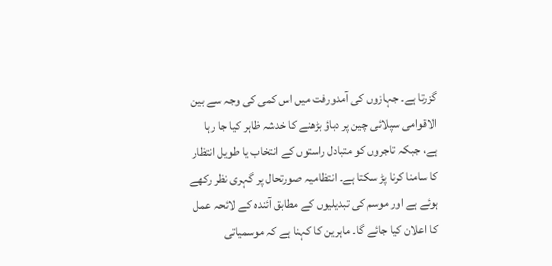گزرتا ہے۔ جہازوں کی آمدورفت میں اس کمی کی وجہ سے بین الاقوامی سپلائی چین پر دباؤ بڑھنے کا خدشہ ظاہر کیا جا رہا ہے، جبکہ تاجروں کو متبادل راستوں کے انتخاب یا طویل انتظار کا سامنا کرنا پڑ سکتا ہے۔ انتظامیہ صورتحال پر گہری نظر رکھے ہوئے ہے اور موسم کی تبدیلیوں کے مطابق آئندہ کے لائحہ عمل کا اعلان کیا جائے گا۔ ماہرین کا کہنا ہے کہ موسمیاتی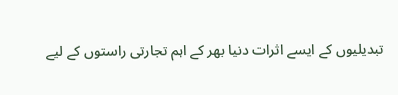تبدیلیوں کے ایسے اثرات دنیا بھر کے اہم تجارتی راستوں کے لیے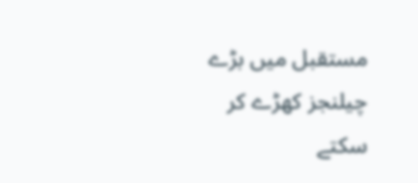مستقبل میں بڑے چیلنجز کھڑے کر سکتے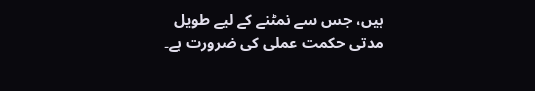ہیں، جس سے نمٹنے کے لیے طویل مدتی حکمت عملی کی ضرورت ہے۔